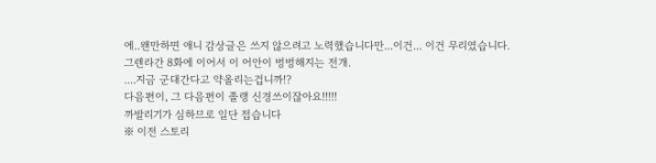에..왠만하면 애니 감상글은 쓰지 않으려고 노력했습니다만...이건... 이건 무리였습니다.
그렌라간 8화에 이어서 이 어안이 벙벙해지는 전개.
....지금 군대간다고 약올리는겁니까!?
다음편이, 그 다음편이 졸랭 신경쓰이잖아요!!!!!
까발리기가 심하므로 일단 접습니다
※ 이전 스토리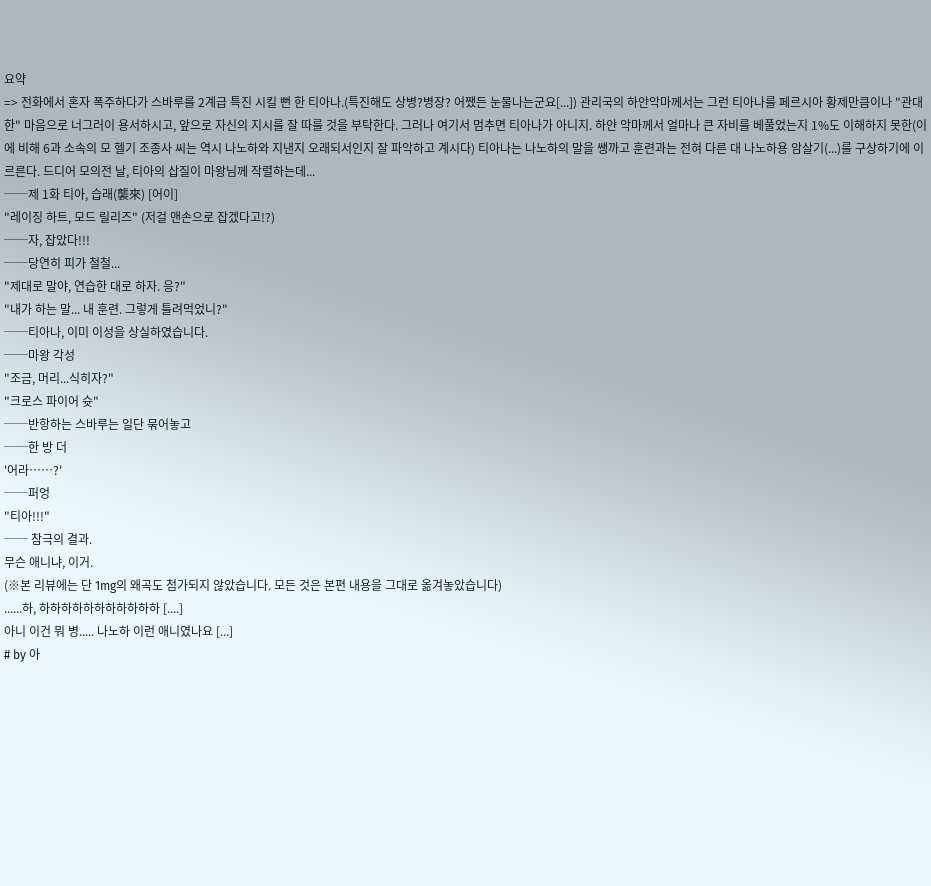요약
=> 전화에서 혼자 폭주하다가 스바루를 2계급 특진 시킬 뻔 한 티아나.(특진해도 상병?병장? 어쨌든 눈물나는군요[...]) 관리국의 하얀악마께서는 그런 티아나를 페르시아 황제만큼이나 "관대한" 마음으로 너그러이 용서하시고, 앞으로 자신의 지시를 잘 따를 것을 부탁한다. 그러나 여기서 멈추면 티아나가 아니지. 하얀 악마께서 얼마나 큰 자비를 베풀었는지 1%도 이해하지 못한(이에 비해 6과 소속의 모 헬기 조종사 씨는 역시 나노하와 지낸지 오래되서인지 잘 파악하고 계시다) 티아나는 나노하의 말을 쌩까고 훈련과는 전혀 다른 대 나노하용 암살기(...)를 구상하기에 이르른다. 드디어 모의전 날, 티아의 삽질이 마왕님께 작렬하는데...
──제 1화 티아, 습래(襲來) [어이]
"레이징 하트, 모드 릴리즈" (저걸 맨손으로 잡겠다고!?)
──자, 잡았다!!!
──당연히 피가 철철...
"제대로 말야, 연습한 대로 하자. 응?"
"내가 하는 말... 내 훈련. 그렇게 틀려먹었니?"
──티아나, 이미 이성을 상실하였습니다.
──마왕 각성
"조금, 머리...식히자?"
"크로스 파이어 슛"
──반항하는 스바루는 일단 묶어놓고
──한 방 더
'어라……?'
──퍼엉
"티아!!!"
── 참극의 결과.
무슨 애니냐, 이거.
(※본 리뷰에는 단 1mg의 왜곡도 첨가되지 않았습니다. 모든 것은 본편 내용을 그대로 옮겨놓았습니다)
......하, 하하하하하하하하하하하 [....]
아니 이건 뭐 병..... 나노하 이런 애니였나요 [...]
# by 아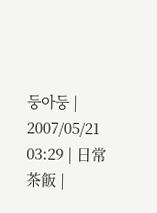둥아둥 | 2007/05/21 03:29 | 日常茶飯 |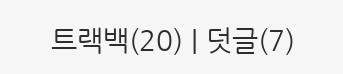트랙백(20) | 덧글(7)